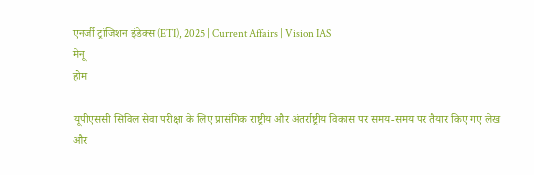एनर्जी ट्रांजिशन इंडेक्स (ETI), 2025 | Current Affairs | Vision IAS
मेनू
होम

यूपीएससी सिविल सेवा परीक्षा के लिए प्रासंगिक राष्ट्रीय और अंतर्राष्ट्रीय विकास पर समय-समय पर तैयार किए गए लेख और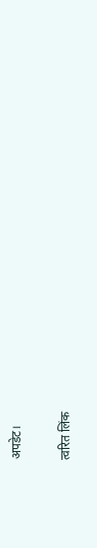अपडेट।

त्वरित लिंक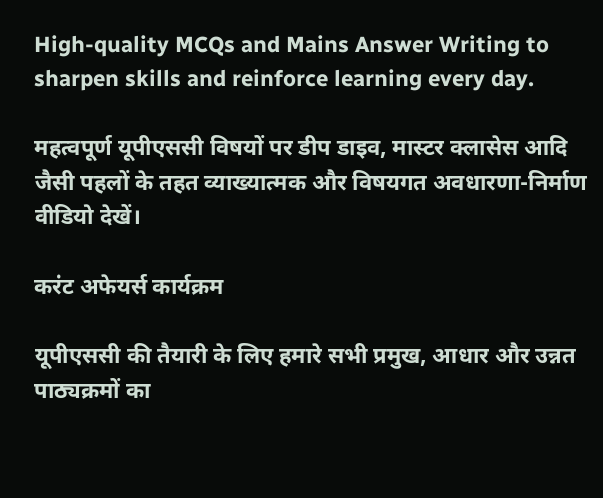High-quality MCQs and Mains Answer Writing to sharpen skills and reinforce learning every day.

महत्वपूर्ण यूपीएससी विषयों पर डीप डाइव, मास्टर क्लासेस आदि जैसी पहलों के तहत व्याख्यात्मक और विषयगत अवधारणा-निर्माण वीडियो देखें।

करंट अफेयर्स कार्यक्रम

यूपीएससी की तैयारी के लिए हमारे सभी प्रमुख, आधार और उन्नत पाठ्यक्रमों का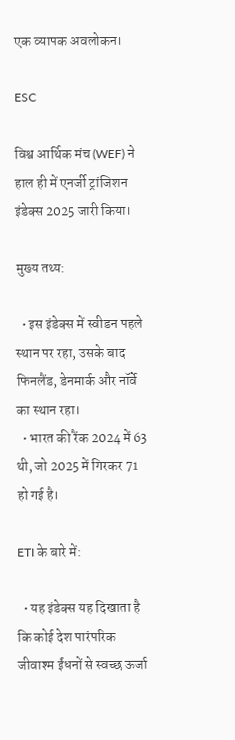एक व्यापक अवलोकन।

ESC

विश्व आर्थिक मंच (WEF) ने हाल ही में एनर्जी ट्रांजिशन इंडेक्स 2025 जारी किया।

मुख्य तथ्य:

  • इस इंडेक्स में स्वीडन पहले स्थान पर रहा, उसके बाद फिनलैंड, डेनमार्क और नॉर्वे का स्थान रहा।
  • भारत की रैंक 2024 में 63 थी, जो 2025 में गिरकर 71 हो गई है।

ETI के बारे में:

  • यह इंडेक्स यह दिखाता है कि कोई देश पारंपरिक जीवाश्म ईंधनों से स्वच्छ ऊर्जा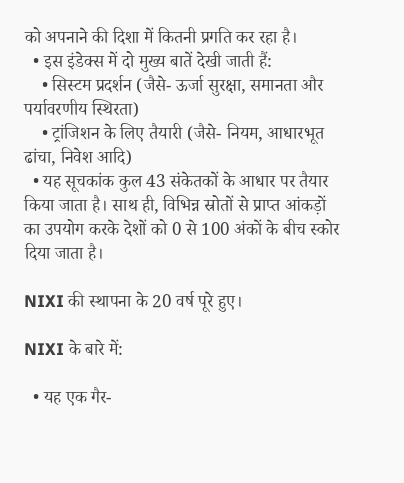को अपनाने की दिशा में कितनी प्रगति कर रहा है।
  • इस इंडेक्स में दो मुख्य बातें देखी जाती हैं:
    • सिस्टम प्रदर्शन (जैसे- ऊर्जा सुरक्षा, समानता और पर्यावरणीय स्थिरता)
    • ट्रांजिशन के लिए तैयारी (जैसे- नियम, आधारभूत ढांचा, निवेश आदि)
  • यह सूचकांक कुल 43 संकेतकों के आधार पर तैयार किया जाता है। साथ ही, विभिन्न स्रोतों से प्राप्त आंकड़ों का उपयोग करके देशों को 0 से 100 अंकों के बीच स्कोर दिया जाता है।

NIXI की स्थापना के 20 वर्ष पूरे हुए।

NIXI के बारे में:

  • यह एक गैर-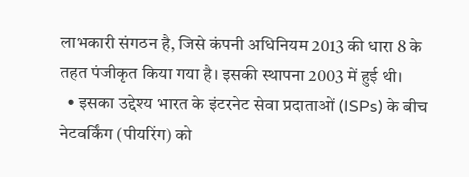लाभकारी संगठन है, जिसे कंपनी अधिनियम 2013 की धारा 8 के तहत पंजीकृत किया गया है। इसकी स्थापना 2003 में हुई थी।
  • इसका उद्देश्य भारत के इंटरनेट सेवा प्रदाताओं (ISPs) के बीच नेटवर्किंग (पीयरिंग) को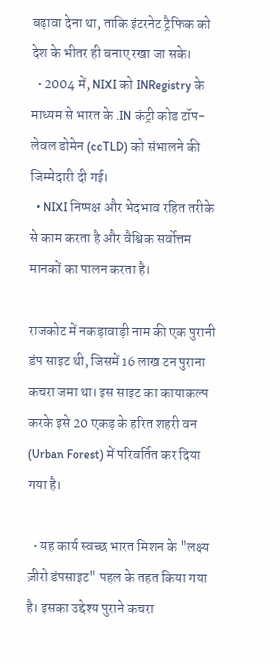बढ़ावा देना था, ताकि इंटरनेट ट्रैफिक को देश के भीतर ही बनाए रखा जा सके।
  • 2004 में, NIXI को INRegistry के माध्यम से भारत के .IN कंट्री कोड टॉप-लेवल डोमेन (ccTLD) को संभालने की जिम्मेदारी दी गई।
  • NIXI निष्पक्ष और भेदभाव रहित तरीके से काम करता है और वैश्विक सर्वोत्तम मानकों का पालन करता है।

राजकोट में नकड़ावाड़ी नाम की एक पुरानी डंप साइट थी, जिसमें 16 लाख टन पुराना कचरा जमा था। इस साइट का कायाकल्प करके इसे 20 एकड़ के हरित शहरी वन (Urban Forest) में परिवर्तित कर दिया गया है।

  • यह कार्य स्वच्छ भारत मिशन के "लक्ष्य ज़ीरो डंपसाइट" पहल के तहत किया गया है। इसका उद्देश्य पुराने कचरा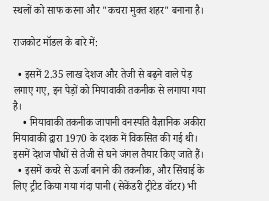स्थलों को साफ करना और "कचरा मुक्त शहर" बनाना है।

राजकोट मॉडल के बारे में:

  • इसमें 2.35 लाख देशज और तेजी से बढ़ने वाले पेड़ लगाए गए, इन पेड़ों को मियावाकी तकनीक से लगाया गया है।
    • मियावाकी तकनीक जापानी वनस्पति वैज्ञानिक अकीरा मियावाकी द्वारा 1970 के दशक में विकसित की गई थी। इसमें देशज पौधों से तेजी से घने जंगल तैयार किए जाते हैं।
  • इसमें कचरे से ऊर्जा बनाने की तकनीक, और सिंचाई के लिए ट्रीट किया गया गंदा पानी (सेकेंडरी ट्रीटेड वॉटर) भी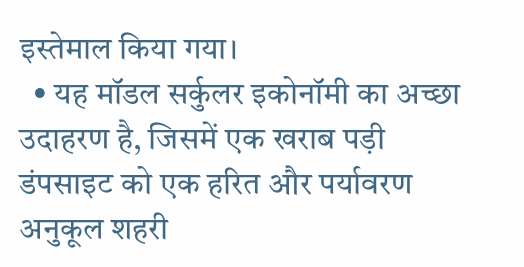इस्तेमाल किया गया।
  • यह मॉडल सर्कुलर इकोनॉमी का अच्छा उदाहरण है, जिसमें एक खराब पड़ी डंपसाइट को एक हरित और पर्यावरण अनुकूल शहरी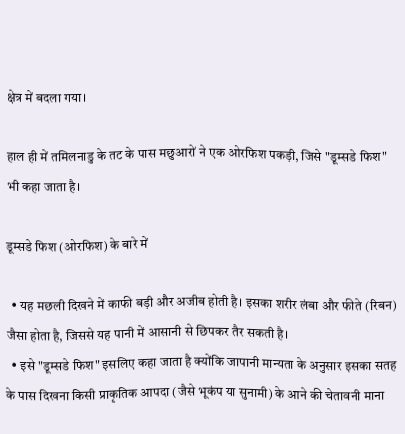क्षेत्र में बदला गया।

हाल ही में तमिलनाडु के तट के पास मछुआरों ने एक ओरफिश पकड़ी, जिसे "डूम्सडे फिश" भी कहा जाता है।

डूम्सडे फिश (ओरफिश) के बारे में

  • यह मछली दिखने में काफी बड़ी और अजीब होती है। इसका शरीर लंबा और फीते (रिबन) जैसा होता है, जिससे यह पानी में आसानी से छिपकर तैर सकती है।
  • इसे "डूम्सडे फिश" इसलिए कहा जाता है क्योंकि जापानी मान्यता के अनुसार इसका सतह के पास दिखना किसी प्राकृतिक आपदा (जैसे भूकंप या सुनामी) के आने की चेतावनी माना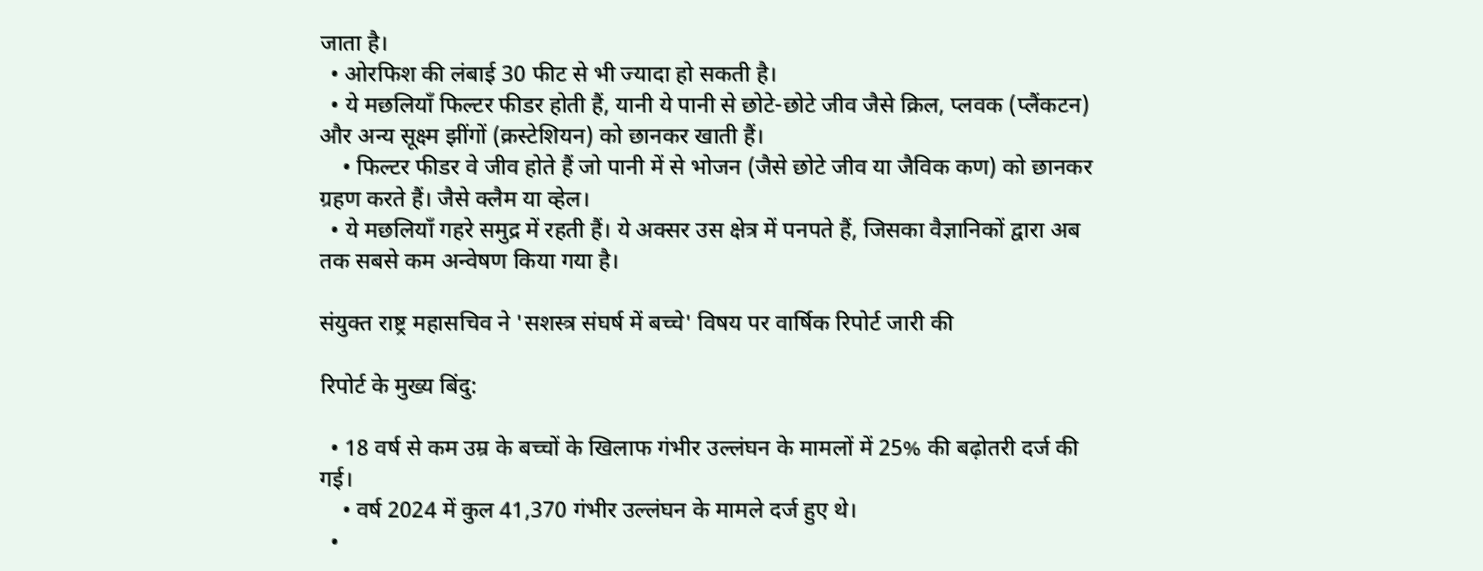जाता है।
  • ओरफिश की लंबाई 30 फीट से भी ज्यादा हो सकती है।
  • ये मछलियाँ फिल्टर फीडर होती हैं, यानी ये पानी से छोटे-छोटे जीव जैसे क्रिल, प्लवक (प्लैंकटन) और अन्य सूक्ष्म झींगों (क्रस्टेशियन) को छानकर खाती हैं।
    • फिल्टर फीडर वे जीव होते हैं जो पानी में से भोजन (जैसे छोटे जीव या जैविक कण) को छानकर ग्रहण करते हैं। जैसे क्लैम या व्हेल।
  • ये मछलियाँ गहरे समुद्र में रहती हैं। ये अक्सर उस क्षेत्र में पनपते हैं, जिसका वैज्ञानिकों द्वारा अब तक सबसे कम अन्वेषण किया गया है।

संयुक्त राष्ट्र महासचिव ने 'सशस्त्र संघर्ष में बच्चे' विषय पर वार्षिक रिपोर्ट जारी की

रिपोर्ट के मुख्य बिंदु:

  • 18 वर्ष से कम उम्र के बच्चों के खिलाफ गंभीर उल्लंघन के मामलों में 25% की बढ़ोतरी दर्ज की गई।
    • वर्ष 2024 में कुल 41,370 गंभीर उल्लंघन के मामले दर्ज हुए थे।
  •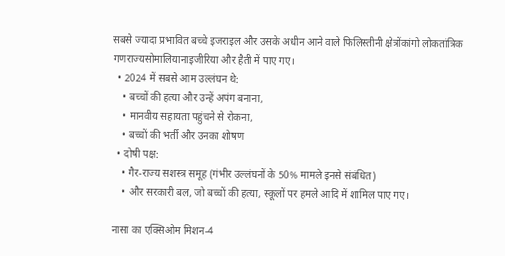सबसे ज्यादा प्रभावित बच्चे इजराइल और उसके अधीन आने वाले फिलिस्तीनी क्षेत्रोंकांगो लोकतांत्रिक गणराज्यसोमालियानाइजीरिया और हैती में पाए गए।
  • 2024 में सबसे आम उल्लंघन थे:
    • बच्चों की हत्या और उन्हें अपंग बनाना,
    • मानवीय सहायता पहुंचने से रोकना,
    • बच्चों की भर्ती और उनका शोषण
  • दोषी पक्ष:
    • गैर-राज्य सशस्त्र समूह (गंभीर उल्लंघनों के 50% मामले इनसे संबंधित)
    • और सरकारी बल, जो बच्चों की हत्या, स्कूलों पर हमले आदि में शामिल पाए गए।

नासा का एक्सिओम मिशन-4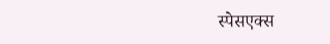स्पेसएक्स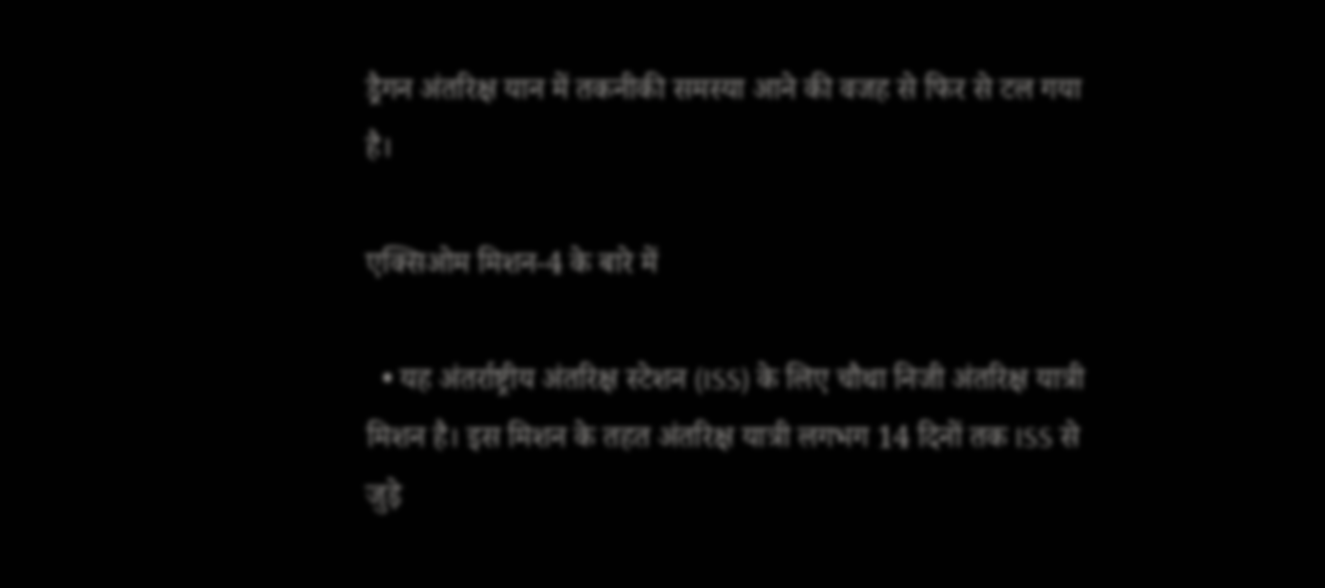ड्रैगन अंतरिक्ष यान में तकनीकी समस्या आने की वजह से फिर से टल गया है।

एक्सिओम मिशन-4 के बारे में

  • यह अंतर्राष्ट्रीय अंतरिक्ष स्टेशन (ISS) के लिए चौथा निजी अंतरिक्ष यात्री मिशन है। इस मिशन के तहत अंतरिक्ष यात्री लगभग 14 दिनों तक ISS से जुड़े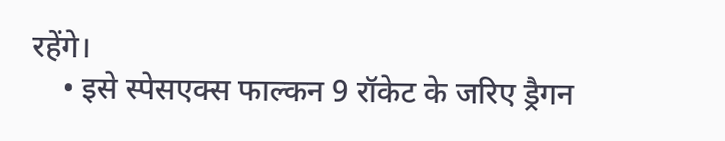रहेंगे।
    • इसे स्पेसएक्स फाल्कन 9 रॉकेट के जरिए ड्रैगन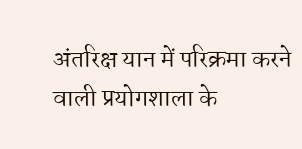अंतरिक्ष यान में परिक्रमा करने वाली प्रयोगशाला के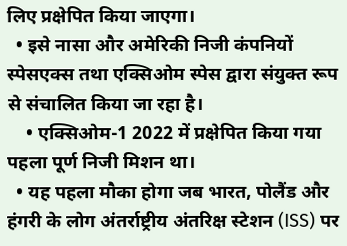लिए प्रक्षेपित किया जाएगा।
  • इसे नासा और अमेरिकी निजी कंपनियों स्पेसएक्स तथा एक्सिओम स्पेस द्वारा संयुक्त रूप से संचालित किया जा रहा है।
    • एक्सिओम-1 2022 में प्रक्षेपित किया गया पहला पूर्ण निजी मिशन था।
  • यह पहला मौका होगा जब भारत, पोलैंड और हंगरी के लोग अंतर्राष्ट्रीय अंतरिक्ष स्टेशन (ISS) पर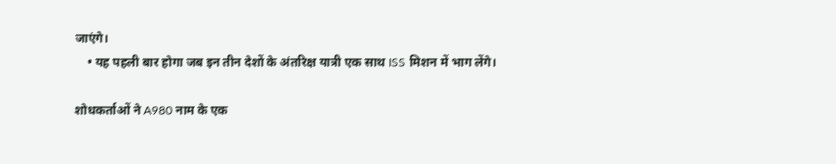जाएंगे।
    • यह पहली बार होगा जब इन तीन देशों के अंतरिक्ष यात्री एक साथ ISS मिशन में भाग लेंगे।

शोधकर्ताओं ने A980 नाम के एक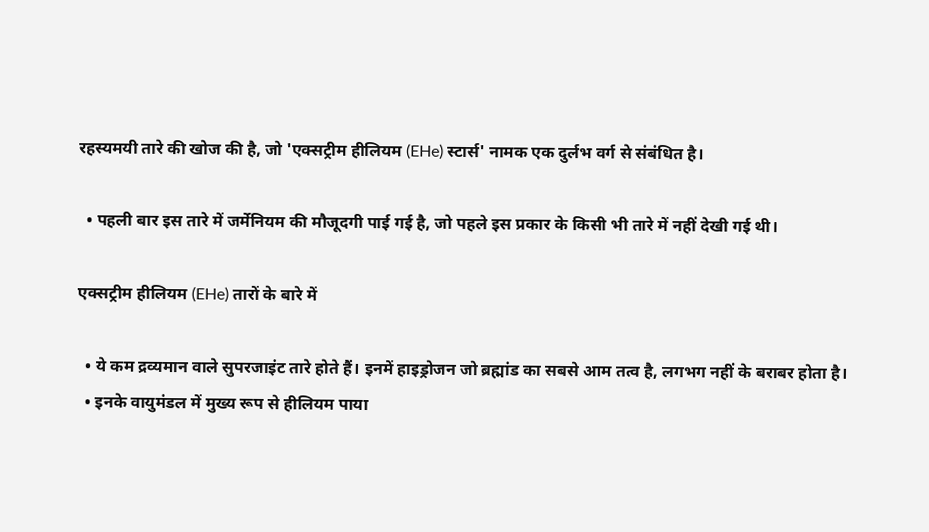रहस्यमयी तारे की खोज की है, जो 'एक्सट्रीम हीलियम (EHe) स्टार्स' नामक एक दुर्लभ वर्ग से संबंधित है।

  • पहली बार इस तारे में जर्मेनियम की मौजूदगी पाई गई है, जो पहले इस प्रकार के किसी भी तारे में नहीं देखी गई थी।

एक्सट्रीम हीलियम (EHe) तारों के बारे में

  • ये कम द्रव्यमान वाले सुपरजाइंट तारे होते हैं। इनमें हाइड्रोजन जो ब्रह्मांड का सबसे आम तत्व है, लगभग नहीं के बराबर होता है।
  • इनके वायुमंडल में मुख्य रूप से हीलियम पाया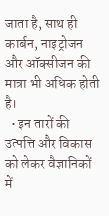जाता है, साथ ही कार्बन, नाइट्रोजन और ऑक्सीजन की मात्रा भी अधिक होती है।
  • इन तारों की उत्पत्ति और विकास को लेकर वैज्ञानिकों में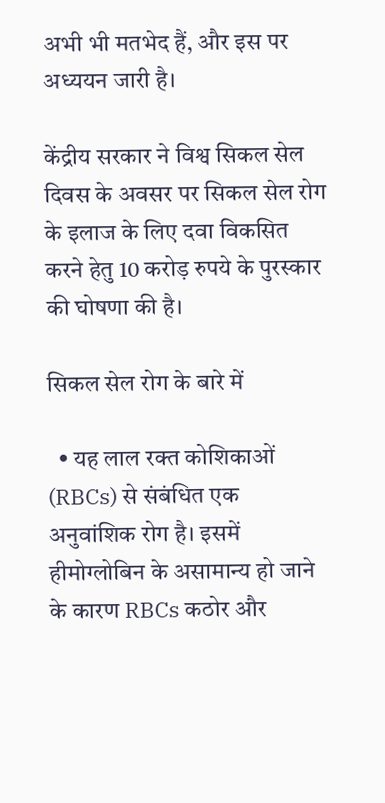अभी भी मतभेद हैं, और इस पर अध्ययन जारी है।

केंद्रीय सरकार ने विश्व सिकल सेल दिवस के अवसर पर सिकल सेल रोग के इलाज के लिए दवा विकसित करने हेतु 10 करोड़ रुपये के पुरस्कार की घोषणा की है।

सिकल सेल रोग के बारे में

  • यह लाल रक्त कोशिकाओं (RBCs) से संबंधित एक अनुवांशिक रोग है। इसमें हीमोग्लोबिन के असामान्य हो जाने के कारण RBCs कठोर और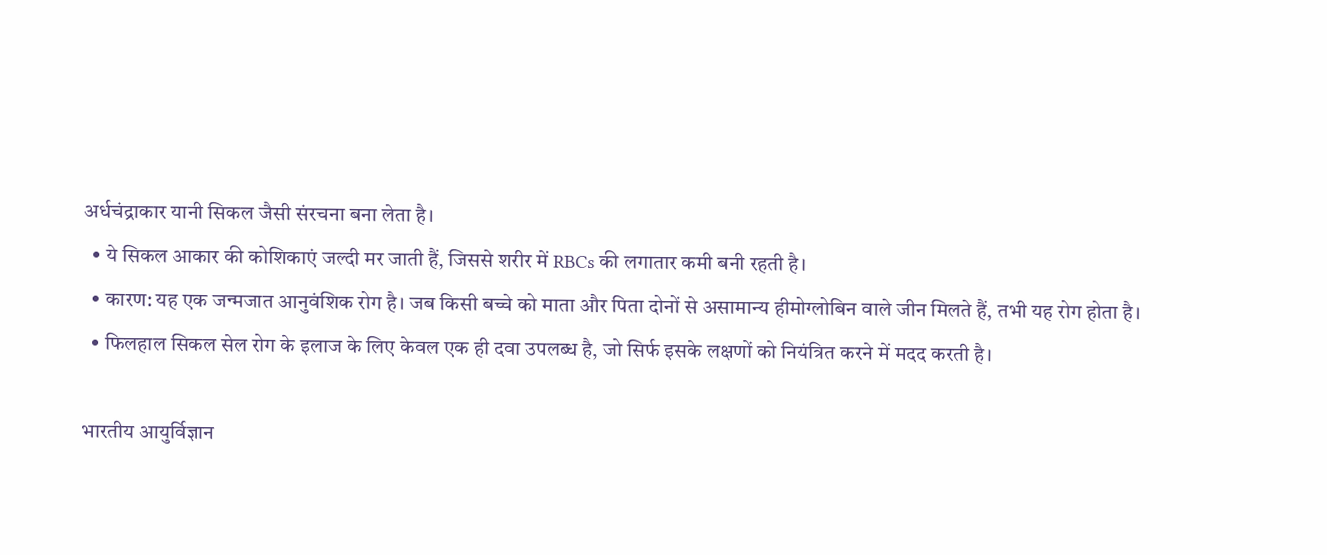अर्धचंद्राकार यानी सिकल जैसी संरचना बना लेता है।
  • ये सिकल आकार की कोशिकाएं जल्दी मर जाती हैं, जिससे शरीर में RBCs की लगातार कमी बनी रहती है।
  • कारण: यह एक जन्मजात आनुवंशिक रोग है। जब किसी बच्चे को माता और पिता दोनों से असामान्य हीमोग्लोबिन वाले जीन मिलते हैं, तभी यह रोग होता है।
  • फिलहाल सिकल सेल रोग के इलाज के लिए केवल एक ही दवा उपलब्ध है, जो सिर्फ इसके लक्षणों को नियंत्रित करने में मदद करती है।

भारतीय आयुर्विज्ञान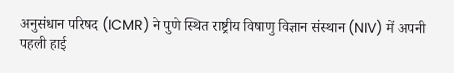अनुसंधान परिषद (ICMR) ने पुणे स्थित राष्ट्रीय विषाणु विज्ञान संस्थान (NIV) में अपनी पहली हाई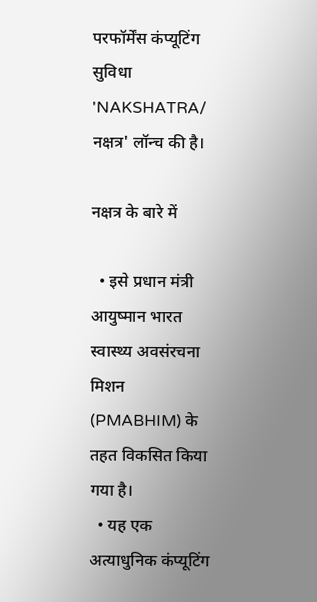परफॉर्मेंस कंप्यूटिंग सुविधा 'NAKSHATRA/ नक्षत्र' लॉन्च की है।

नक्षत्र के बारे में

  • इसे प्रधान मंत्री आयुष्मान भारत स्वास्थ्य अवसंरचना मिशन (PMABHIM) के तहत विकसित किया गया है।
  • यह एक अत्याधुनिक कंप्यूटिंग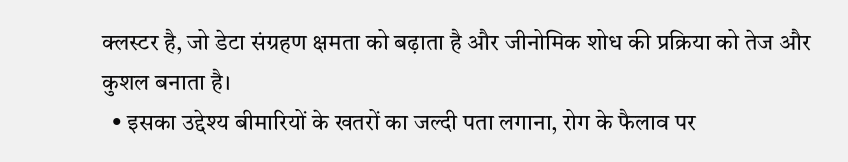क्लस्टर है, जो डेटा संग्रहण क्षमता को बढ़ाता है और जीनोमिक शोध की प्रक्रिया को तेज और कुशल बनाता है।
  • इसका उद्देश्य बीमारियों के खतरों का जल्दी पता लगाना, रोग के फैलाव पर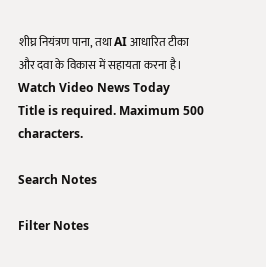शीघ्र नियंत्रण पाना, तथा AI आधारित टीका और दवा के विकास में सहायता करना है।
Watch Video News Today
Title is required. Maximum 500 characters.

Search Notes

Filter Notes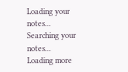Loading your notes...
Searching your notes...
Loading more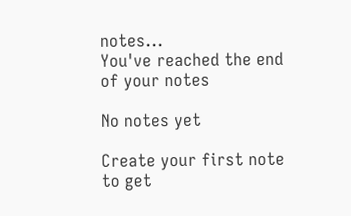notes...
You've reached the end of your notes

No notes yet

Create your first note to get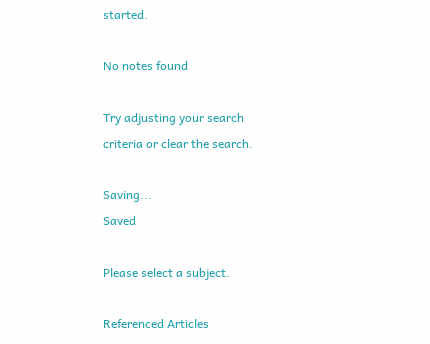started.

No notes found

Try adjusting your search criteria or clear the search.

Saving...
Saved

Please select a subject.

Referenced Articles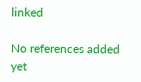linked

No references added yet